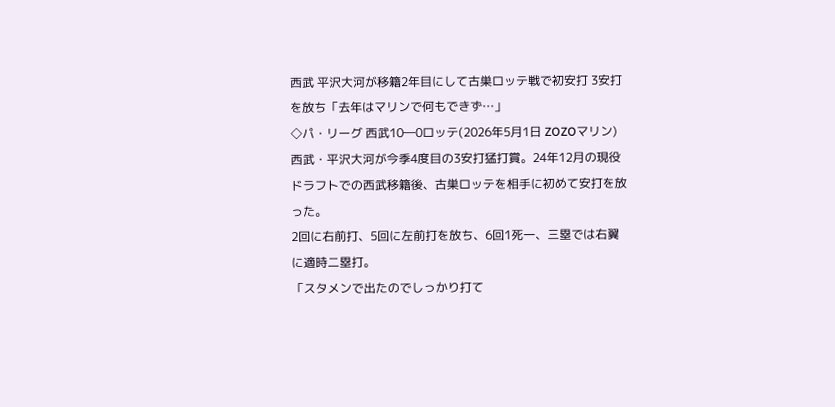西武 平沢大河が移籍2年目にして古巣ロッテ戦で初安打 3安打を放ち「去年はマリンで何もできず…」
◇パ・リーグ 西武10―0ロッテ(2026年5月1日 ZOZOマリン)
西武・平沢大河が今季4度目の3安打猛打賞。24年12月の現役ドラフトでの西武移籍後、古巣ロッテを相手に初めて安打を放った。
2回に右前打、5回に左前打を放ち、6回1死一、三塁では右翼に適時二塁打。
「スタメンで出たのでしっかり打て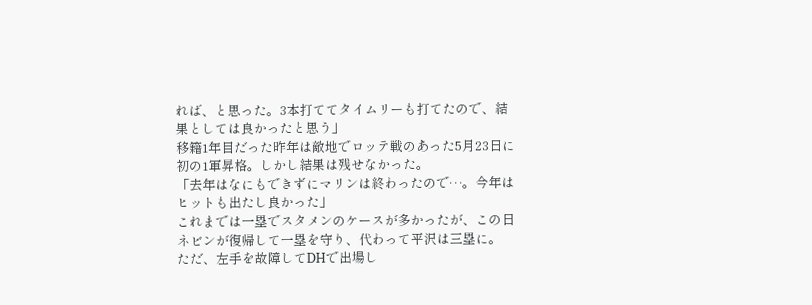れば、と思った。3本打ててタイムリーも打てたので、結果としては良かったと思う」
移籍1年目だった昨年は敵地でロッテ戦のあった5月23日に初の1軍昇格。しかし結果は残せなかった。
「去年はなにもできずにマリンは終わったので…。今年はヒットも出たし良かった」
これまでは一塁でスタメンのケースが多かったが、この日ネビンが復帰して一塁を守り、代わって平沢は三塁に。
ただ、左手を故障してDHで出場し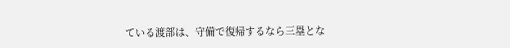ている渡部は、守備で復帰するなら三塁とな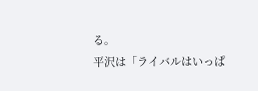る。
平沢は「ライバルはいっぱ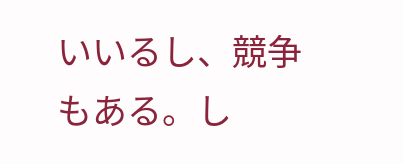いいるし、競争もある。し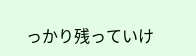っかり残っていけ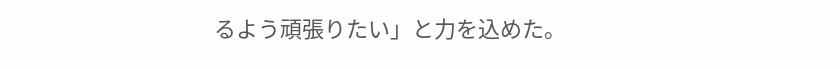るよう頑張りたい」と力を込めた。